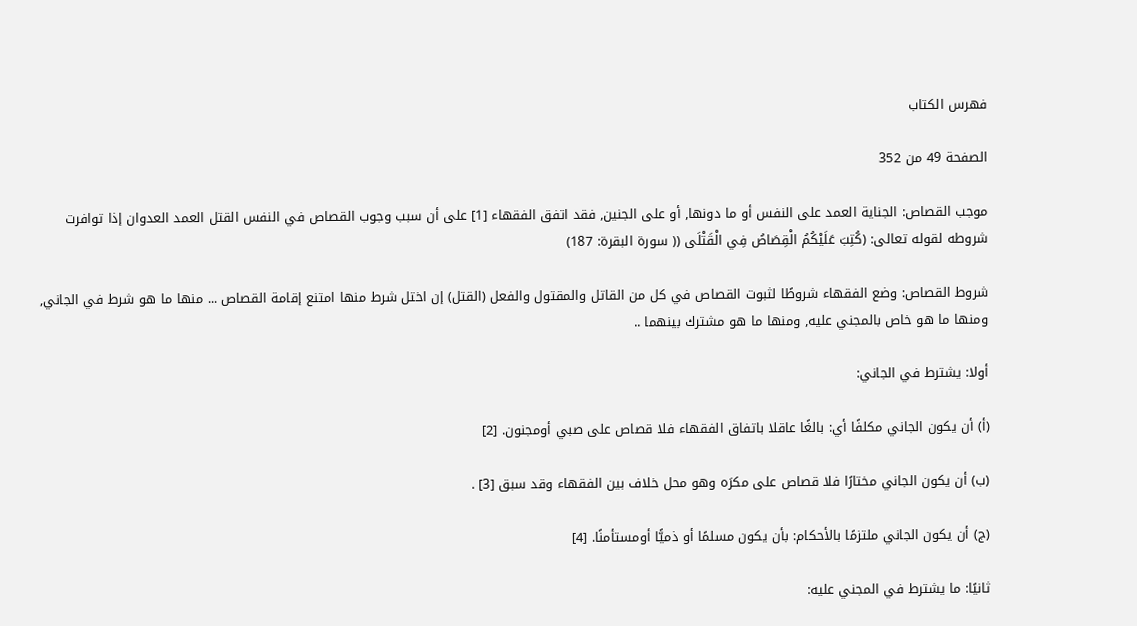فهرس الكتاب

الصفحة 49 من 352

موجب القصاص: الجناية العمد على النفس أو ما دونها, أو على الجنين, فقد اتفق الفقهاء [1] على أن سبب وجوب القصاص في النفس القتل العمد العدوان إذا توافرت شروطه لقوله تعالى: (كُتِبَ عَلَيْكُمُ الْقِصَاصُ فِي الْقَتْلَى (( سورة البقرة: 187)

شروط القصاص: وضع الفقهاء شروطًا لثبوت القصاص في كل من القاتل والمقتول والفعل (القتل) إن اختل شرط منها امتنع إقامة القصاص ... منها ما هو شرط في الجاني, ومنها ما هو خاص بالمجني عليه, ومنها ما هو مشترك بينهما ..

أولا: يشترط في الجاني:

(أ) أن يكون الجاني مكلفًا أي: بالغًا عاقلا باتفاق الفقهاء فلا قصاص على صبي أومجنون. [2]

(ب) أن يكون الجاني مختارًا فلا قصاص على مكرَه وهو محل خلاف بين الفقهاء وقد سبق [3] .

(ج) أن يكون الجاني ملتزمًا بالأحكام: بأن يكون مسلمًا أو ذميًّا أومستأمنًا. [4]

ثانيًا: ما يشترط في المجني عليه: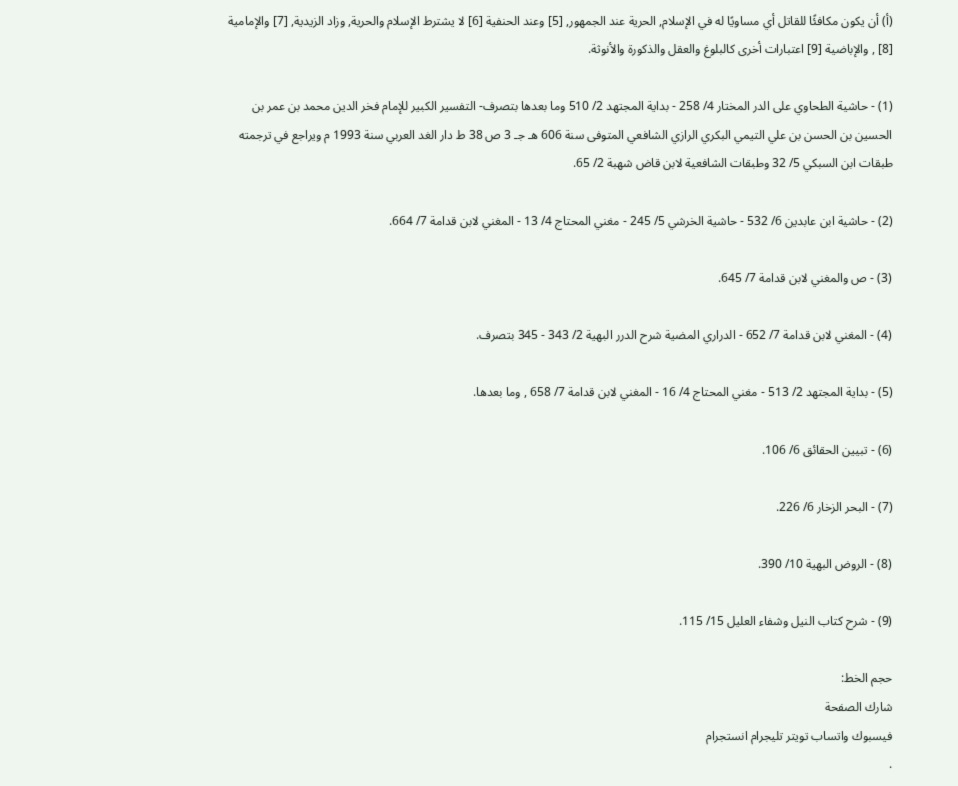(أ) أن يكون مكافئًا للقاتل أي مساويًا له في الإسلام, الحرية عند الجمهور, [5] وعند الحنفية [6] لا يشترط الإسلام والحرية, وزاد الزيدية, [7] والإمامية [8] , والإباضية [9] اعتبارات أخرى كالبلوغ والعقل والذكورة والأنوثة.

(1) - حاشية الطحاوي على الدر المختار 4/ 258 - بداية المجتهد 2/ 510 وما بعدها بتصرف- التفسير الكبير للإمام فخر الدين محمد بن عمر بن الحسين بن الحسن بن علي التيمي البكري الرازي الشافعي المتوفى سنة 606 هـ جـ 3 ص 38 ط دار الغد العربي سنة 1993 م ويراجع في ترجمته طبقات ابن السبكي 5/ 32 وطبقات الشافعية لابن قاض شهبة 2/ 65.

(2) - حاشية ابن عابدين 6/ 532 - حاشية الخرشي 5/ 245 - مغني المحتاج 4/ 13 - المغني لابن قدامة 7/ 664.

(3) - ص والمغني لابن قدامة 7/ 645.

(4) - المغني لابن قدامة 7/ 652 - الدراري المضية شرح الدرر البهية 2/ 343 - 345 بتصرف.

(5) - بداية المجتهد 2/ 513 - مغني المحتاج 4/ 16 - المغني لابن قدامة 7/ 658 , وما بعدها.

(6) - تبيين الحقائق 6/ 106.

(7) - البحر الزخار 6/ 226.

(8) - الروض البهية 10/ 390.

(9) - شرح كتاب النيل وشفاء العليل 15/ 115.

حجم الخط:
شارك الصفحة
فيسبوك واتساب تويتر تليجرام انستجرام
.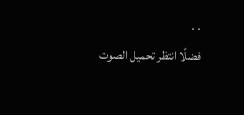. .
فضلًا انتظر تحميل الصوت